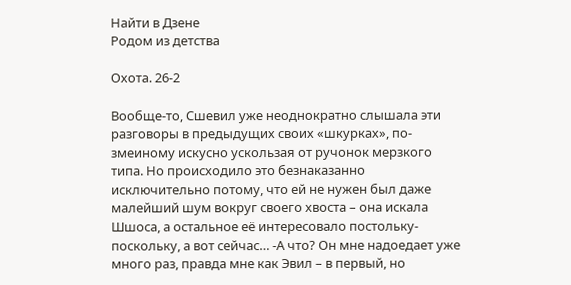Найти в Дзене
Родом из детства

Охота. 26-2

Вообще-то, Сшевил уже неоднократно слышала эти разговоры в предыдущих своих «шкурках», по-змеиному искусно ускользая от ручонок мерзкого типа. Но происходило это безнаказанно исключительно потому, что ей не нужен был даже малейший шум вокруг своего хвоста – она искала Шшоса, а остальное её интересовало постольку-поскольку, а вот сейчас… -А что? Он мне надоедает уже много раз, правда мне как Эвил – в первый, но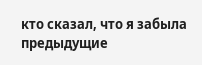кто сказал, что я забыла предыдущие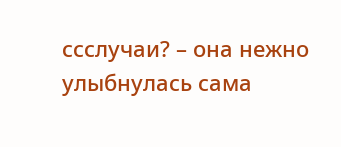ссслучаи? – она нежно улыбнулась сама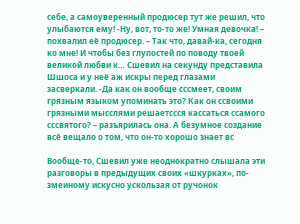себе, а самоуверенный продюсер тут же решил, что улыбаются ему! -Ну, вот, то-то же! Умная девочка! – похвалил её продюсер. – Так что, давай-ка, сегодня ко мне! И чтобы без глупостей по поводу твоей великой любви к… Сшевил на секунду представила Шшоса и у неё аж искры перед глазами засверкали. -Да как он вообще сссмеет, своим грязным языком упоминать это? Как он ссвоими грязными мысслями решаетссся кассаться ссамого сссвятого? – разъярилась она. А безумное создание всё вещало о том, что он-то хорошо знает вс

Вообще-то, Сшевил уже неоднократно слышала эти разговоры в предыдущих своих «шкурках», по-змеиному искусно ускользая от ручонок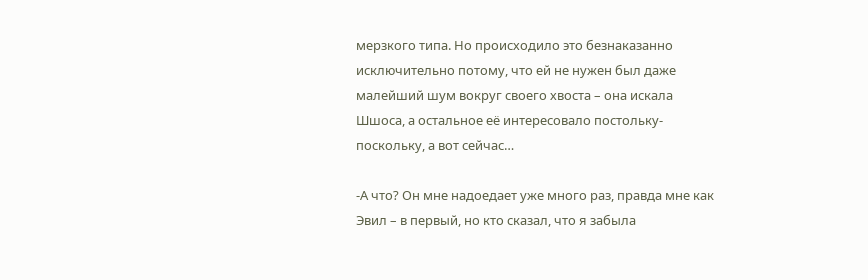мерзкого типа. Но происходило это безнаказанно исключительно потому, что ей не нужен был даже малейший шум вокруг своего хвоста – она искала Шшоса, а остальное её интересовало постольку-поскольку, а вот сейчас…

-А что? Он мне надоедает уже много раз, правда мне как Эвил – в первый, но кто сказал, что я забыла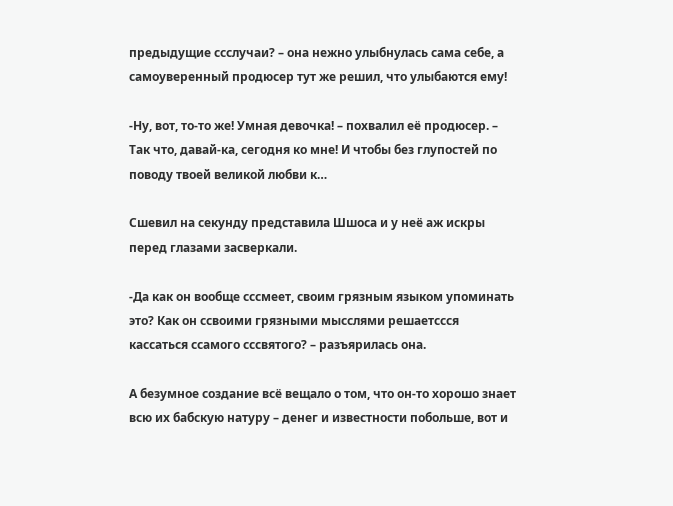предыдущие ссслучаи? – она нежно улыбнулась сама себе, а самоуверенный продюсер тут же решил, что улыбаются ему!

-Ну, вот, то-то же! Умная девочка! – похвалил её продюсер. – Так что, давай-ка, сегодня ко мне! И чтобы без глупостей по поводу твоей великой любви к…

Сшевил на секунду представила Шшоса и у неё аж искры перед глазами засверкали.

-Да как он вообще сссмеет, своим грязным языком упоминать это? Как он ссвоими грязными мысслями решаетссся кассаться ссамого сссвятого? – разъярилась она.

А безумное создание всё вещало о том, что он-то хорошо знает всю их бабскую натуру – денег и известности побольше, вот и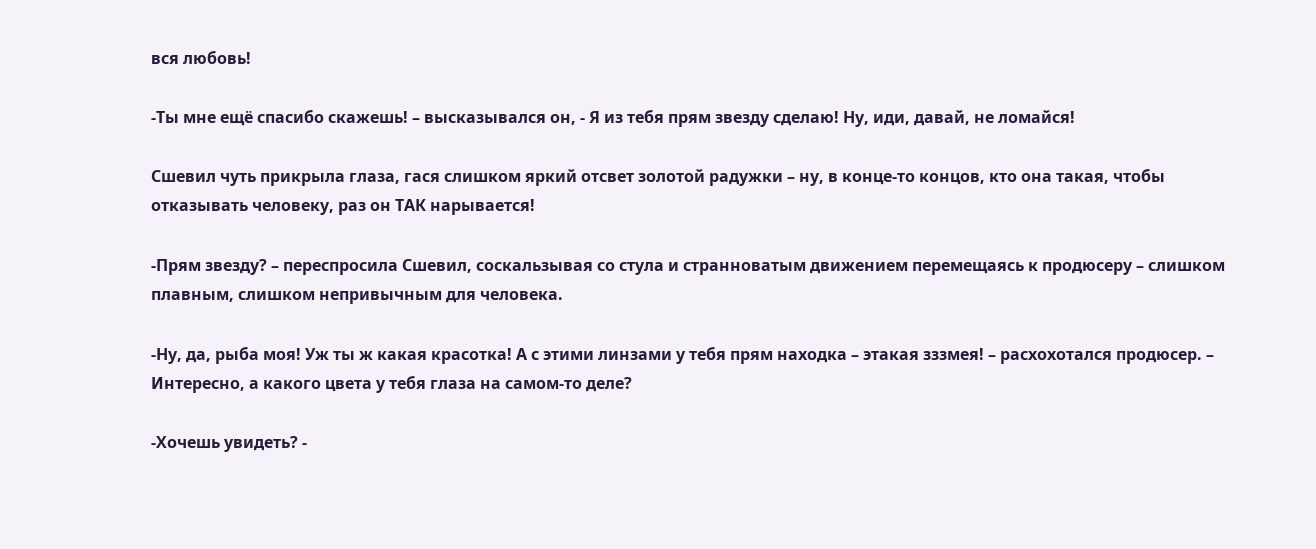вся любовь!

-Ты мне ещё спасибо скажешь! – высказывался он, - Я из тебя прям звезду сделаю! Ну, иди, давай, не ломайся!

Сшевил чуть прикрыла глаза, гася слишком яркий отсвет золотой радужки – ну, в конце-то концов, кто она такая, чтобы отказывать человеку, раз он ТАК нарывается!

-Прям звезду? – переспросила Сшевил, соскальзывая со стула и странноватым движением перемещаясь к продюсеру – слишком плавным, слишком непривычным для человека.

-Ну, да, рыба моя! Уж ты ж какая красотка! А с этими линзами у тебя прям находка – этакая зззмея! – расхохотался продюсер. – Интересно, а какого цвета у тебя глаза на самом-то деле?

-Хочешь увидеть? -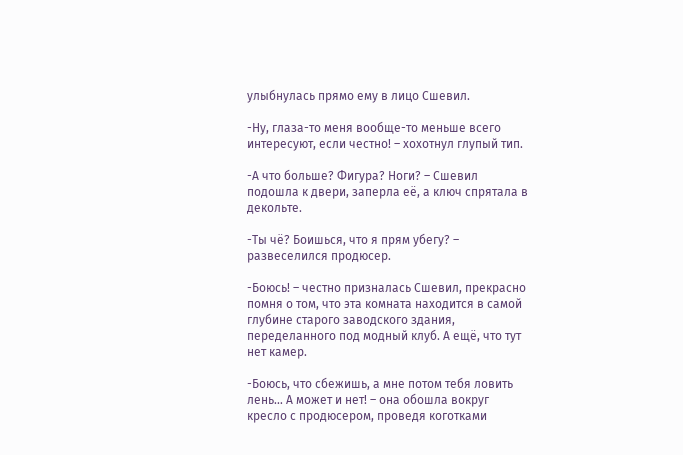улыбнулась прямо ему в лицо Сшевил.

-Ну, глаза-то меня вообще-то меньше всего интересуют, если честно! – хохотнул глупый тип.

-А что больше? Фигура? Ноги? – Сшевил подошла к двери, заперла её, а ключ спрятала в декольте.

-Ты чё? Боишься, что я прям убегу? – развеселился продюсер.

-Боюсь! – честно призналась Сшевил, прекрасно помня о том, что эта комната находится в самой глубине старого заводского здания, переделанного под модный клуб. А ещё, что тут нет камер.

-Боюсь, что сбежишь, а мне потом тебя ловить лень… А может и нет! – она обошла вокруг кресло с продюсером, проведя коготками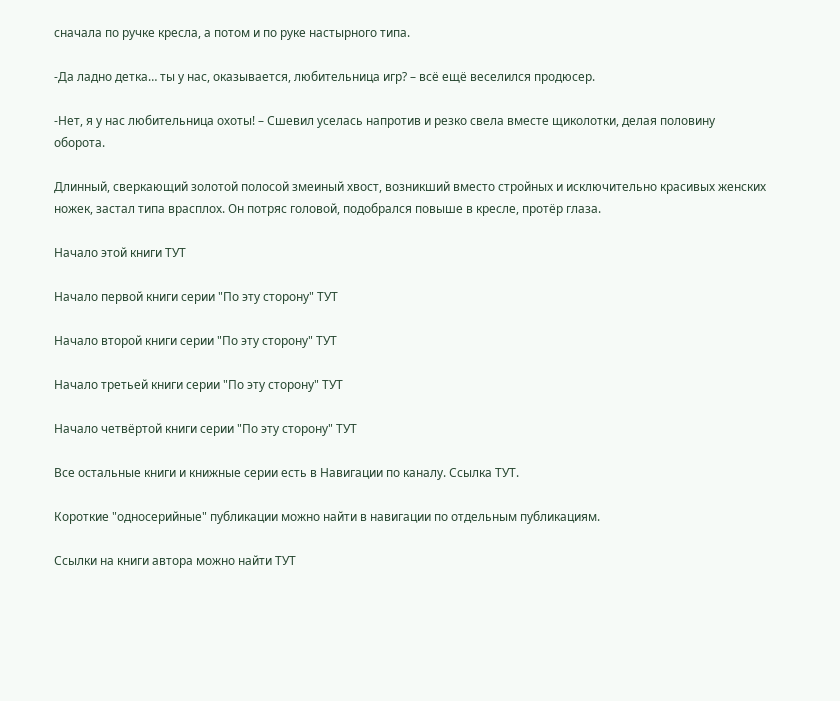сначала по ручке кресла, а потом и по руке настырного типа.

-Да ладно детка… ты у нас, оказывается, любительница игр? – всё ещё веселился продюсер.

-Нет, я у нас любительница охоты! – Сшевил уселась напротив и резко свела вместе щиколотки, делая половину оборота.

Длинный, сверкающий золотой полосой змеиный хвост, возникший вместо стройных и исключительно красивых женских ножек, застал типа врасплох. Он потряс головой, подобрался повыше в кресле, протёр глаза.

Начало этой книги ТУТ

Начало первой книги серии "По эту сторону" ТУТ

Начало второй книги серии "По эту сторону" ТУТ

Начало третьей книги серии "По эту сторону" ТУТ

Начало четвёртой книги серии "По эту сторону" ТУТ

Все остальные книги и книжные серии есть в Навигации по каналу. Ссылка ТУТ.

Короткие "односерийные" публикации можно найти в навигации по отдельным публикациям.

Ссылки на книги автора можно найти ТУТ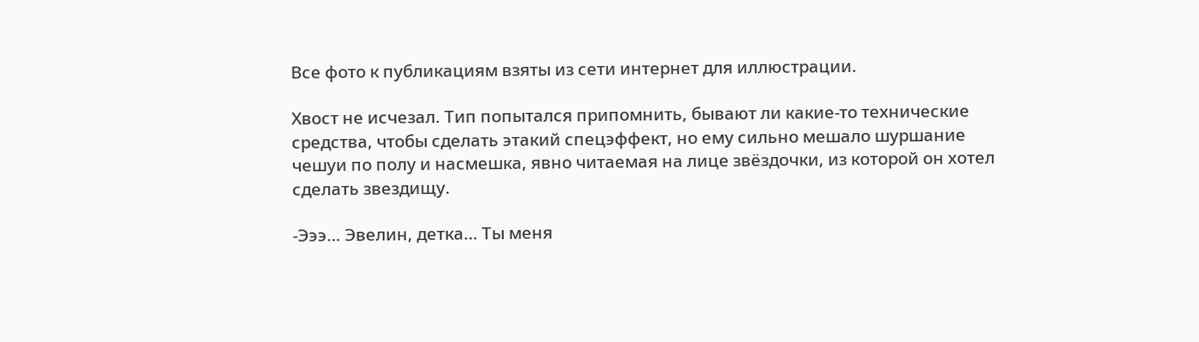Все фото к публикациям взяты из сети интернет для иллюстрации.

Хвост не исчезал. Тип попытался припомнить, бывают ли какие-то технические средства, чтобы сделать этакий спецэффект, но ему сильно мешало шуршание чешуи по полу и насмешка, явно читаемая на лице звёздочки, из которой он хотел сделать звездищу.

-Эээ… Эвелин, детка… Ты меня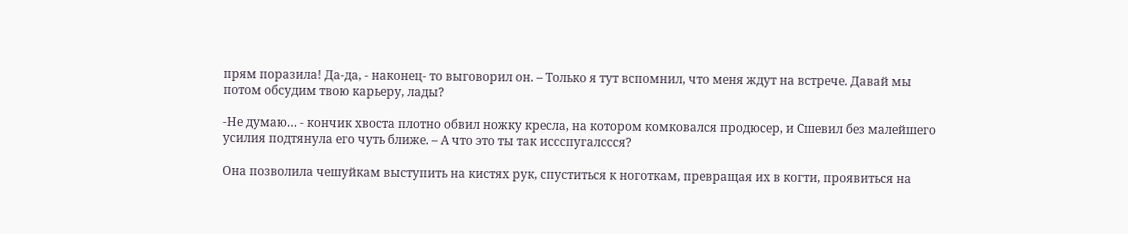прям поразила! Да-да, - наконец- то выговорил он. – Только я тут вспомнил, что меня ждут на встрече. Давай мы потом обсудим твою карьеру, лады?

-Не думаю… - кончик хвоста плотно обвил ножку кресла, на котором комковался продюсер, и Сшевил без малейшего усилия подтянула его чуть ближе. – А что это ты так иссспугалссся?

Она позволила чешуйкам выступить на кистях рук, спуститься к ноготкам, превращая их в когти, проявиться на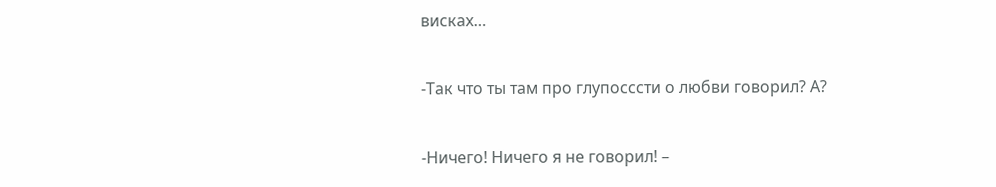висках…

-Так что ты там про глупосссти о любви говорил? А?

-Ничего! Ничего я не говорил! –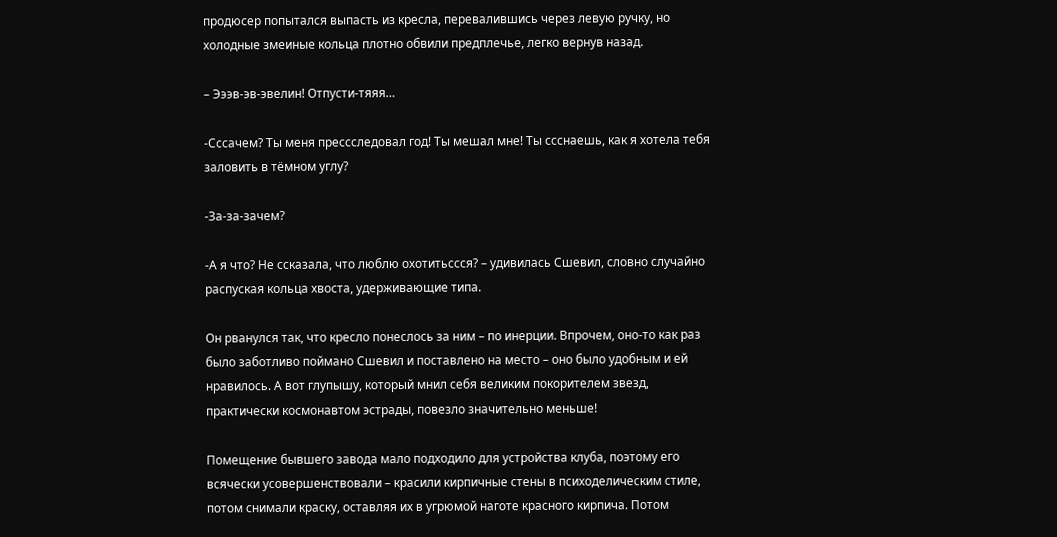продюсер попытался выпасть из кресла, перевалившись через левую ручку, но холодные змеиные кольца плотно обвили предплечье, легко вернув назад.

– Эээв-эв-эвелин! Отпусти-тяяя…

-Сссачем? Ты меня прессследовал год! Ты мешал мне! Ты ссснаешь, как я хотела тебя заловить в тёмном углу?

-За-за-зачем?

-А я что? Не ссказала, что люблю охотитьссся? – удивилась Сшевил, словно случайно распуская кольца хвоста, удерживающие типа.

Он рванулся так, что кресло понеслось за ним – по инерции. Впрочем, оно-то как раз было заботливо поймано Сшевил и поставлено на место – оно было удобным и ей нравилось. А вот глупышу, который мнил себя великим покорителем звезд, практически космонавтом эстрады, повезло значительно меньше!

Помещение бывшего завода мало подходило для устройства клуба, поэтому его всячески усовершенствовали – красили кирпичные стены в психоделическим стиле, потом снимали краску, оставляя их в угрюмой наготе красного кирпича. Потом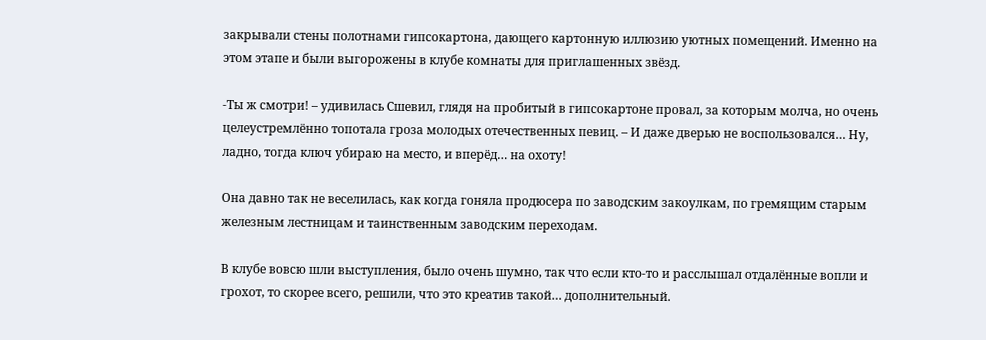закрывали стены полотнами гипсокартона, дающего картонную иллюзию уютных помещений. Именно на этом этапе и были выгорожены в клубе комнаты для приглашенных звёзд.

-Ты ж смотри! – удивилась Сшевил, глядя на пробитый в гипсокартоне провал, за которым молча, но очень целеустремлённо топотала гроза молодых отечественных певиц. – И даже дверью не воспользовался… Ну, ладно, тогда ключ убираю на место, и вперёд… на охоту!

Она давно так не веселилась, как когда гоняла продюсера по заводским закоулкам, по гремящим старым железным лестницам и таинственным заводским переходам.

В клубе вовсю шли выступления, было очень шумно, так что если кто-то и расслышал отдалённые вопли и грохот, то скорее всего, решили, что это креатив такой… дополнительный.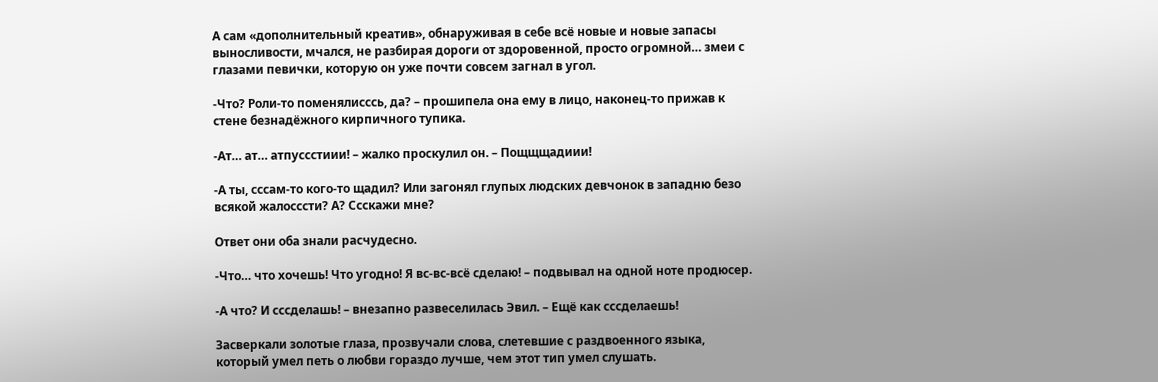А сам «дополнительный креатив», обнаруживая в себе всё новые и новые запасы выносливости, мчался, не разбирая дороги от здоровенной, просто огромной… змеи с глазами певички, которую он уже почти совсем загнал в угол.

-Что? Роли-то поменялисссь, да? – прошипела она ему в лицо, наконец-то прижав к стене безнадёжного кирпичного тупика.

-Ат… ат… атпуссстиии! – жалко проскулил он. – Пощщщадиии!

-А ты, сссам-то кого-то щадил? Или загонял глупых людских девчонок в западню безо всякой жалосссти? А? Ссскажи мне?

Ответ они оба знали расчудесно.

-Что… что хочешь! Что угодно! Я вс-вс-всё сделаю! – подвывал на одной ноте продюсер.

-А что? И сссделашь! – внезапно развеселилась Эвил. – Ещё как сссделаешь!

Засверкали золотые глаза, прозвучали слова, слетевшие с раздвоенного языка, который умел петь о любви гораздо лучше, чем этот тип умел слушать.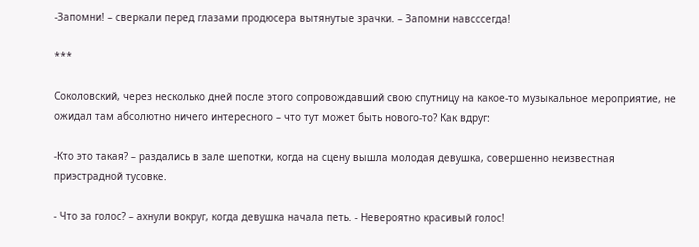-Запомни! – сверкали перед глазами продюсера вытянутые зрачки. – Запомни навсссегда!

***

Соколовский, через несколько дней после этого сопровождавший свою спутницу на какое-то музыкальное мероприятие, не ожидал там абсолютно ничего интересного – что тут может быть нового-то? Как вдруг:

-Кто это такая? – раздались в зале шепотки, когда на сцену вышла молодая девушка, совершенно неизвестная приэстрадной тусовке.

- Что за голос? – ахнули вокруг, когда девушка начала петь. - Невероятно красивый голос!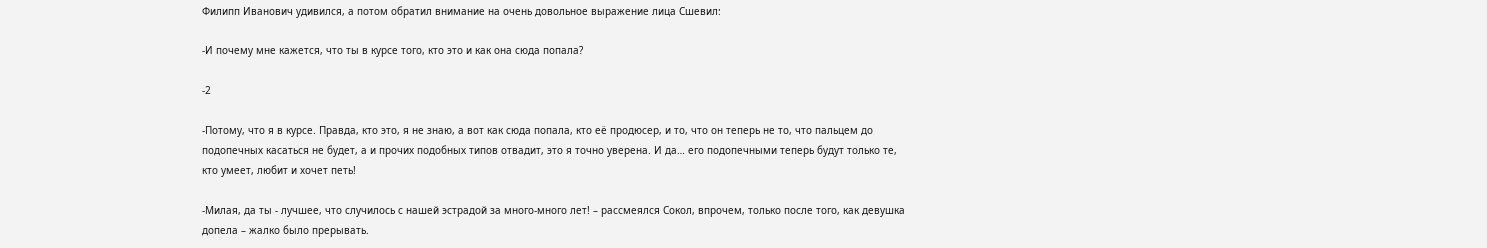Филипп Иванович удивился, а потом обратил внимание на очень довольное выражение лица Сшевил:

-И почему мне кажется, что ты в курсе того, кто это и как она сюда попала?

-2

-Потому, что я в курсе. Правда, кто это, я не знаю, а вот как сюда попала, кто её продюсер, и то, что он теперь не то, что пальцем до подопечных касаться не будет, а и прочих подобных типов отвадит, это я точно уверена. И да… его подопечными теперь будут только те, кто умеет, любит и хочет петь!

-Милая, да ты - лучшее, что случилось с нашей эстрадой за много-много лет! – рассмеялся Сокол, впрочем, только после того, как девушка допела – жалко было прерывать.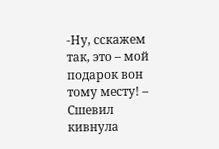-Ну, сскажем так, это – мой подарок вон тому месту! – Сшевил кивнула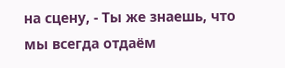на сцену, - Ты же знаешь, что мы всегда отдаём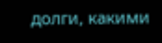долги, какими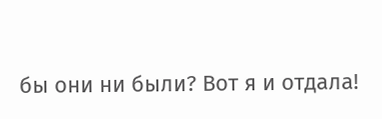бы они ни были? Вот я и отдала!